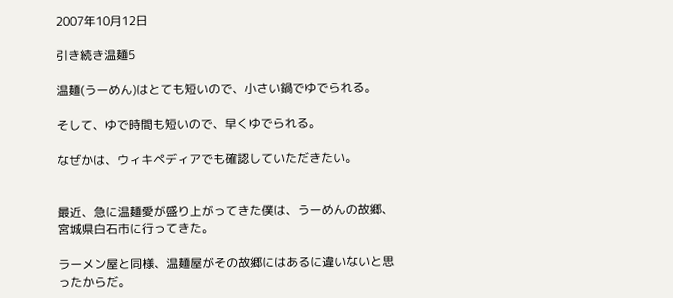2007年10月12日

引き続き温麺5

温麺(うーめん)はとても短いので、小さい鍋でゆでられる。

そして、ゆで時間も短いので、早くゆでられる。

なぜかは、ウィキペディアでも確認していただきたい。


最近、急に温麺愛が盛り上がってきた僕は、うーめんの故郷、宮城県白石市に行ってきた。

ラーメン屋と同様、温麺屋がその故郷にはあるに違いないと思ったからだ。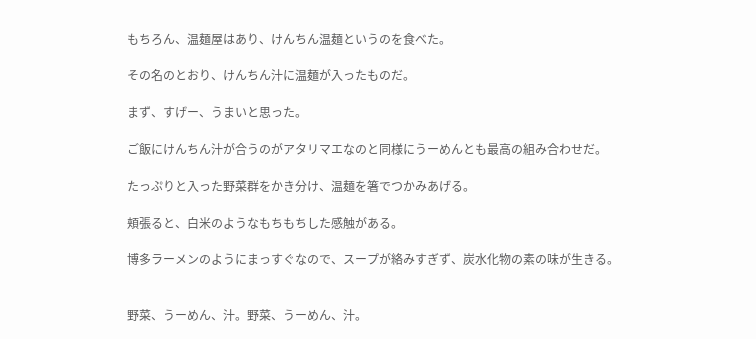もちろん、温麺屋はあり、けんちん温麺というのを食べた。

その名のとおり、けんちん汁に温麺が入ったものだ。

まず、すげー、うまいと思った。

ご飯にけんちん汁が合うのがアタリマエなのと同様にうーめんとも最高の組み合わせだ。

たっぷりと入った野菜群をかき分け、温麺を箸でつかみあげる。

頬張ると、白米のようなもちもちした感触がある。

博多ラーメンのようにまっすぐなので、スープが絡みすぎず、炭水化物の素の味が生きる。


野菜、うーめん、汁。野菜、うーめん、汁。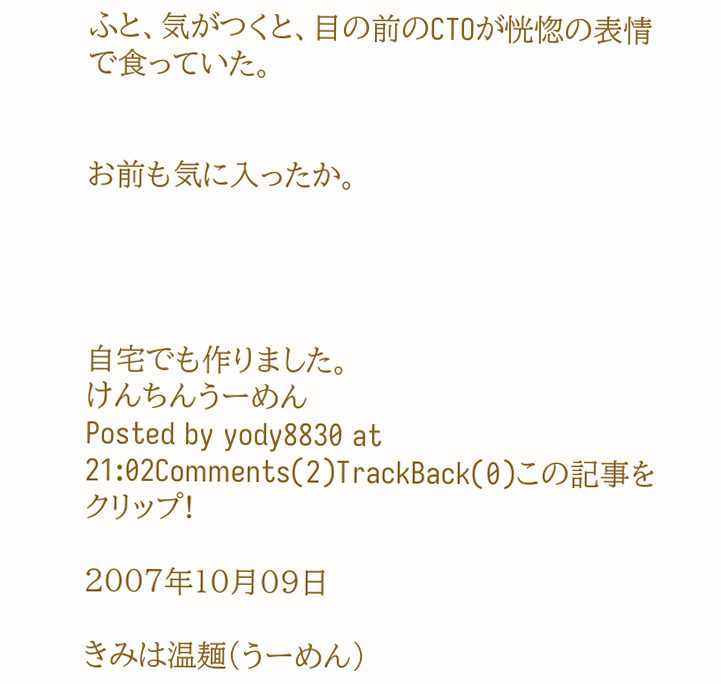ふと、気がつくと、目の前のCTOが恍惚の表情で食っていた。


お前も気に入ったか。




自宅でも作りました。
けんちんうーめん
Posted by yody8830 at 21:02Comments(2)TrackBack(0)この記事をクリップ!

2007年10月09日

きみは温麺(うーめん)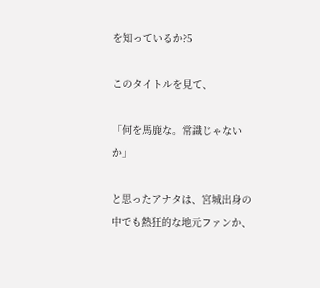を知っているか?5

このタイトルを見て、

「何を馬鹿な。常識じゃないか」

と思ったアナタは、宮城出身の中でも熱狂的な地元ファンか、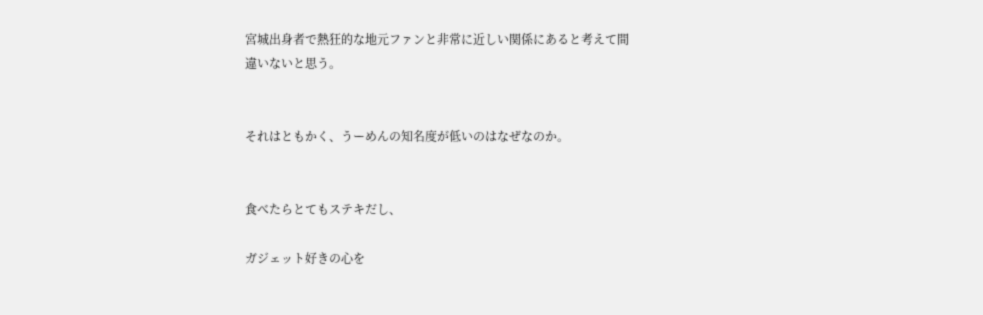宮城出身者で熱狂的な地元ファンと非常に近しい関係にあると考えて間違いないと思う。


それはともかく、うーめんの知名度が低いのはなぜなのか。


食べたらとてもステキだし、

ガジェット好きの心を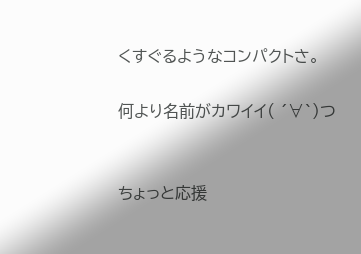くすぐるようなコンパクトさ。

何より名前がカワイイ( ´∀`)つ


ちょっと応援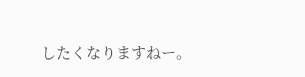したくなりますねー。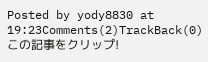Posted by yody8830 at 19:23Comments(2)TrackBack(0)この記事をクリップ!